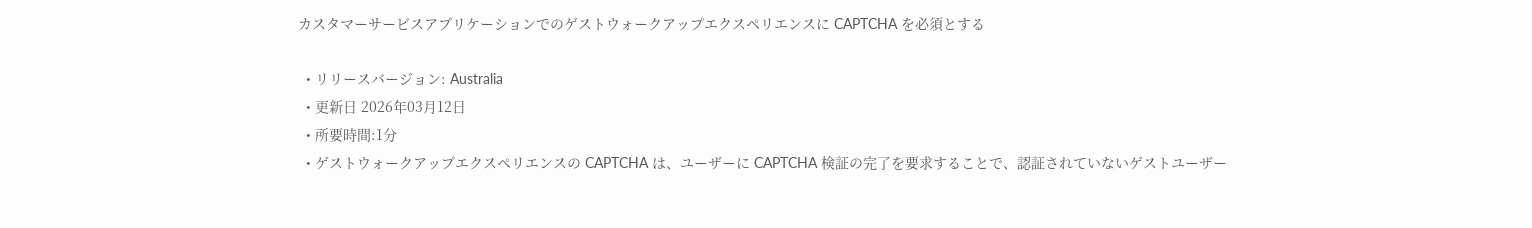カスタマーサービスアプリケーションでのゲストウォークアップエクスペリエンスに CAPTCHA を必須とする

  • リリースバージョン: Australia
  • 更新日 2026年03月12日
  • 所要時間:1分
  • ゲストウォークアップエクスペリエンスの CAPTCHA は、ユーザーに CAPTCHA 検証の完了を要求することで、認証されていないゲストユーザー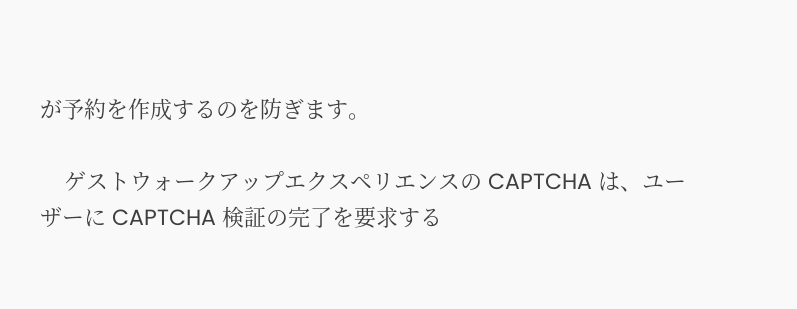が予約を作成するのを防ぎます。

    ゲストウォークアップエクスペリエンスの CAPTCHA は、ユーザーに CAPTCHA 検証の完了を要求する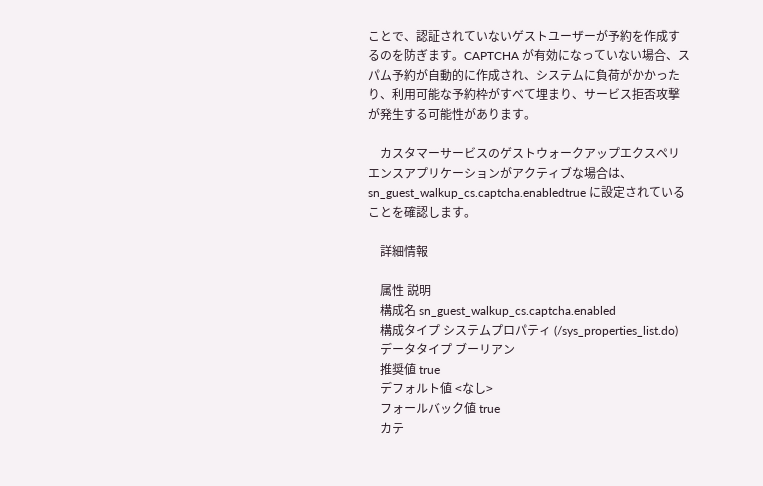ことで、認証されていないゲストユーザーが予約を作成するのを防ぎます。CAPTCHA が有効になっていない場合、スパム予約が自動的に作成され、システムに負荷がかかったり、利用可能な予約枠がすべて埋まり、サービス拒否攻撃が発生する可能性があります。

    カスタマーサービスのゲストウォークアップエクスペリエンスアプリケーションがアクティブな場合は、 sn_guest_walkup_cs.captcha.enabledtrue に設定されていることを確認します。

    詳細情報

    属性 説明
    構成名 sn_guest_walkup_cs.captcha.enabled
    構成タイプ システムプロパティ (/sys_properties_list.do)
    データタイプ ブーリアン
    推奨値 true
    デフォルト値 <なし>
    フォールバック値 true
    カテ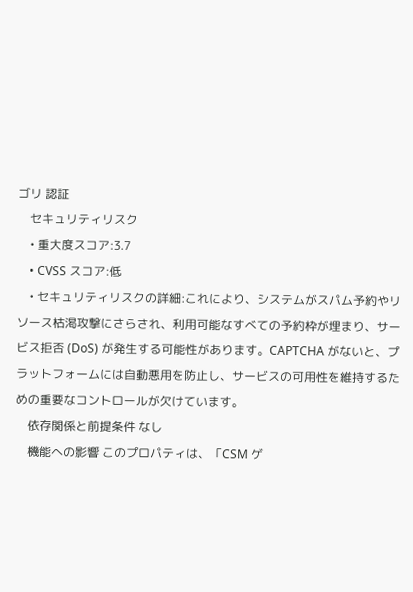ゴリ 認証
    セキュリティリスク
    • 重大度スコア:3.7
    • CVSS スコア:低
    • セキュリティリスクの詳細:これにより、システムがスパム予約やリソース枯渇攻撃にさらされ、利用可能なすべての予約枠が埋まり、サービス拒否 (DoS) が発生する可能性があります。CAPTCHA がないと、プラットフォームには自動悪用を防止し、サービスの可用性を維持するための重要なコントロールが欠けています。
    依存関係と前提条件 なし
    機能への影響 このプロパティは、「CSM ゲ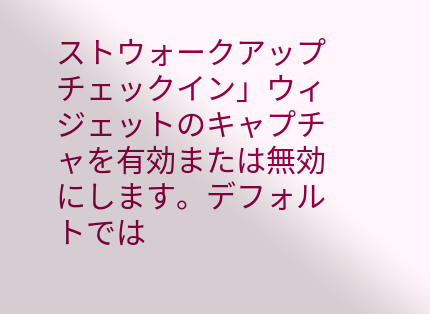ストウォークアップチェックイン」ウィジェットのキャプチャを有効または無効にします。デフォルトでは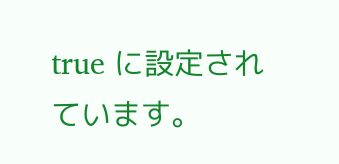true に設定されています。